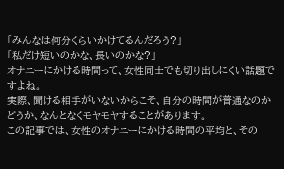「みんなは何分くらいかけてるんだろう?」
「私だけ短いのかな、長いのかな?」
オナニーにかける時間って、女性同士でも切り出しにくい話題ですよね。
実際、聞ける相手がいないからこそ、自分の時間が普通なのかどうか、なんとなくモヤモヤすることがあります。
この記事では、女性のオナニーにかける時間の平均と、その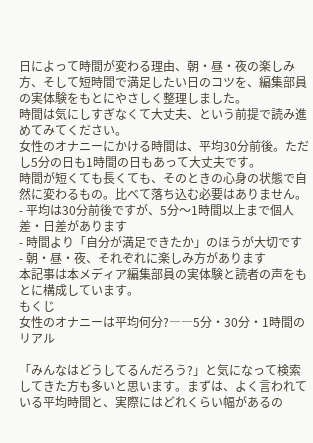日によって時間が変わる理由、朝・昼・夜の楽しみ方、そして短時間で満足したい日のコツを、編集部員の実体験をもとにやさしく整理しました。
時間は気にしすぎなくて大丈夫、という前提で読み進めてみてください。
女性のオナニーにかける時間は、平均30分前後。ただし5分の日も1時間の日もあって大丈夫です。
時間が短くても長くても、そのときの心身の状態で自然に変わるもの。比べて落ち込む必要はありません。
- 平均は30分前後ですが、5分〜1時間以上まで個人差・日差があります
- 時間より「自分が満足できたか」のほうが大切です
- 朝・昼・夜、それぞれに楽しみ方があります
本記事は本メディア編集部員の実体験と読者の声をもとに構成しています。
もくじ
女性のオナニーは平均何分?――5分・30分・1時間のリアル

「みんなはどうしてるんだろう?」と気になって検索してきた方も多いと思います。まずは、よく言われている平均時間と、実際にはどれくらい幅があるの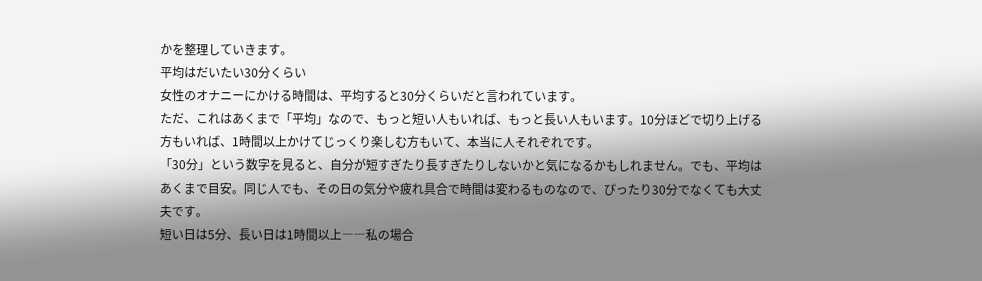かを整理していきます。
平均はだいたい30分くらい
女性のオナニーにかける時間は、平均すると30分くらいだと言われています。
ただ、これはあくまで「平均」なので、もっと短い人もいれば、もっと長い人もいます。10分ほどで切り上げる方もいれば、1時間以上かけてじっくり楽しむ方もいて、本当に人それぞれです。
「30分」という数字を見ると、自分が短すぎたり長すぎたりしないかと気になるかもしれません。でも、平均はあくまで目安。同じ人でも、その日の気分や疲れ具合で時間は変わるものなので、ぴったり30分でなくても大丈夫です。
短い日は5分、長い日は1時間以上――私の場合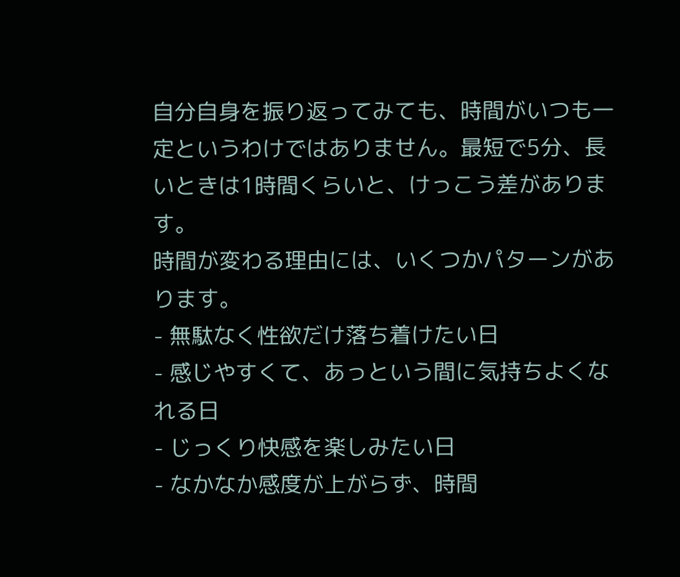自分自身を振り返ってみても、時間がいつも一定というわけではありません。最短で5分、長いときは1時間くらいと、けっこう差があります。
時間が変わる理由には、いくつかパターンがあります。
- 無駄なく性欲だけ落ち着けたい日
- 感じやすくて、あっという間に気持ちよくなれる日
- じっくり快感を楽しみたい日
- なかなか感度が上がらず、時間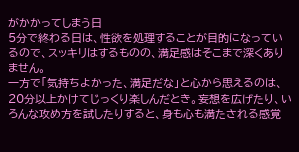がかかってしまう日
5分で終わる日は、性欲を処理することが目的になっているので、スッキリはするものの、満足感はそこまで深くありません。
一方で「気持ちよかった、満足だな」と心から思えるのは、20分以上かけてじっくり楽しんだとき。妄想を広げたり、いろんな攻め方を試したりすると、身も心も満たされる感覚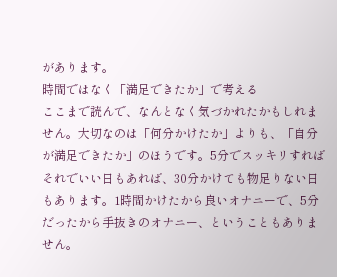があります。
時間ではなく「満足できたか」で考える
ここまで読んで、なんとなく気づかれたかもしれません。大切なのは「何分かけたか」よりも、「自分が満足できたか」のほうです。5分でスッキリすればそれでいい日もあれば、30分かけても物足りない日もあります。1時間かけたから良いオナニーで、5分だったから手抜きのオナニー、ということもありません。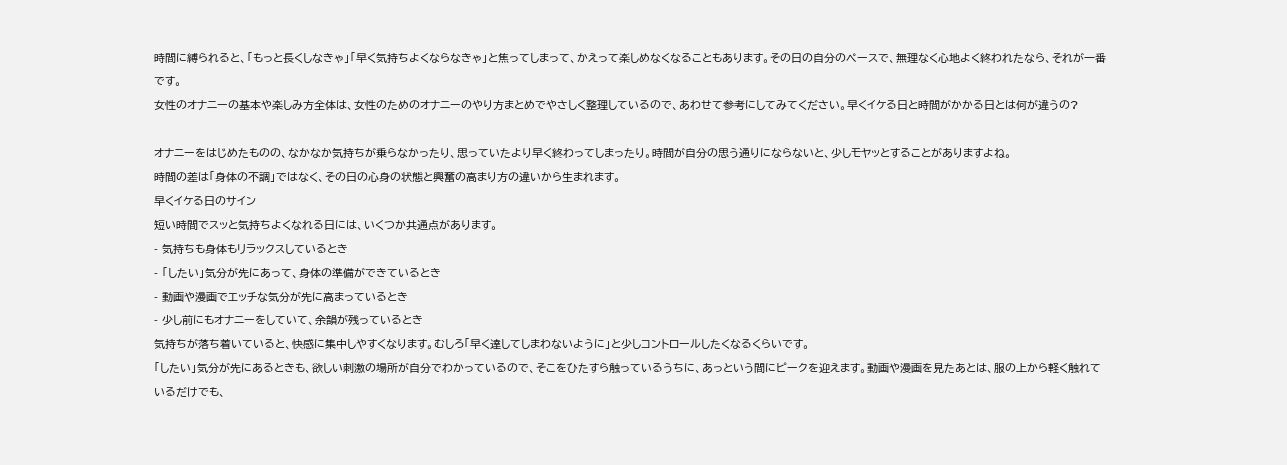時間に縛られると、「もっと長くしなきゃ」「早く気持ちよくならなきゃ」と焦ってしまって、かえって楽しめなくなることもあります。その日の自分のペースで、無理なく心地よく終われたなら、それが一番です。
女性のオナニーの基本や楽しみ方全体は、女性のためのオナニーのやり方まとめでやさしく整理しているので、あわせて参考にしてみてください。早くイケる日と時間がかかる日とは何が違うの?

オナニーをはじめたものの、なかなか気持ちが乗らなかったり、思っていたより早く終わってしまったり。時間が自分の思う通りにならないと、少しモヤッとすることがありますよね。
時間の差は「身体の不調」ではなく、その日の心身の状態と興奮の高まり方の違いから生まれます。
早くイケる日のサイン
短い時間でスッと気持ちよくなれる日には、いくつか共通点があります。
- 気持ちも身体もリラックスしているとき
- 「したい」気分が先にあって、身体の準備ができているとき
- 動画や漫画でエッチな気分が先に高まっているとき
- 少し前にもオナニーをしていて、余韻が残っているとき
気持ちが落ち着いていると、快感に集中しやすくなります。むしろ「早く達してしまわないように」と少しコントロールしたくなるくらいです。
「したい」気分が先にあるときも、欲しい刺激の場所が自分でわかっているので、そこをひたすら触っているうちに、あっという間にピークを迎えます。動画や漫画を見たあとは、服の上から軽く触れているだけでも、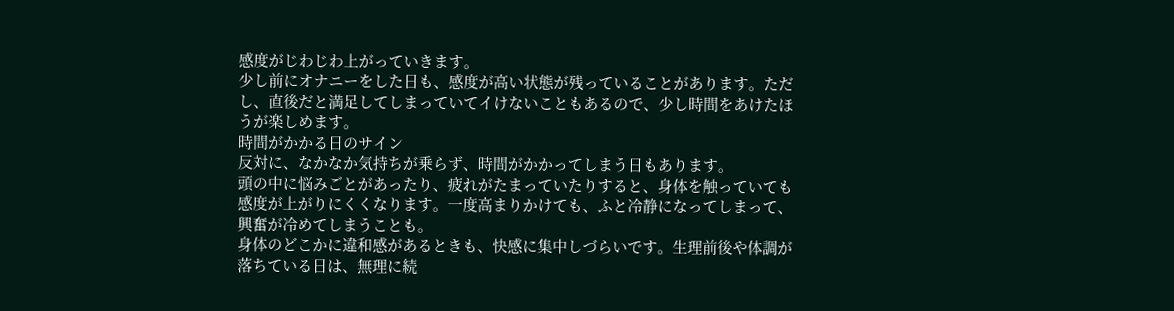感度がじわじわ上がっていきます。
少し前にオナニーをした日も、感度が高い状態が残っていることがあります。ただし、直後だと満足してしまっていてイけないこともあるので、少し時間をあけたほうが楽しめます。
時間がかかる日のサイン
反対に、なかなか気持ちが乗らず、時間がかかってしまう日もあります。
頭の中に悩みごとがあったり、疲れがたまっていたりすると、身体を触っていても感度が上がりにくくなります。一度高まりかけても、ふと冷静になってしまって、興奮が冷めてしまうことも。
身体のどこかに違和感があるときも、快感に集中しづらいです。生理前後や体調が落ちている日は、無理に続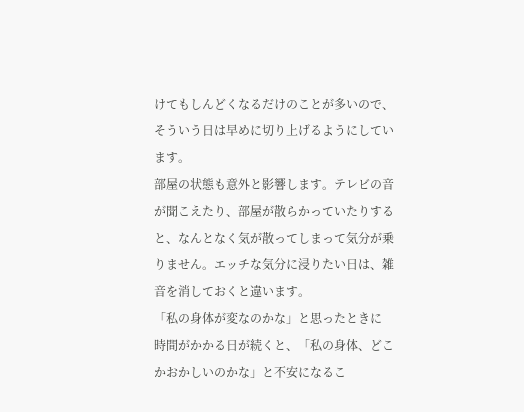けてもしんどくなるだけのことが多いので、そういう日は早めに切り上げるようにしています。
部屋の状態も意外と影響します。テレビの音が聞こえたり、部屋が散らかっていたりすると、なんとなく気が散ってしまって気分が乗りません。エッチな気分に浸りたい日は、雑音を消しておくと違います。
「私の身体が変なのかな」と思ったときに
時間がかかる日が続くと、「私の身体、どこかおかしいのかな」と不安になるこ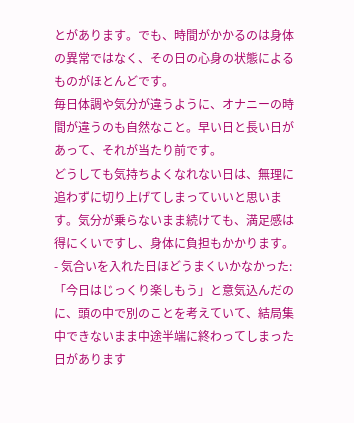とがあります。でも、時間がかかるのは身体の異常ではなく、その日の心身の状態によるものがほとんどです。
毎日体調や気分が違うように、オナニーの時間が違うのも自然なこと。早い日と長い日があって、それが当たり前です。
どうしても気持ちよくなれない日は、無理に追わずに切り上げてしまっていいと思います。気分が乗らないまま続けても、満足感は得にくいですし、身体に負担もかかります。
- 気合いを入れた日ほどうまくいかなかった:「今日はじっくり楽しもう」と意気込んだのに、頭の中で別のことを考えていて、結局集中できないまま中途半端に終わってしまった日があります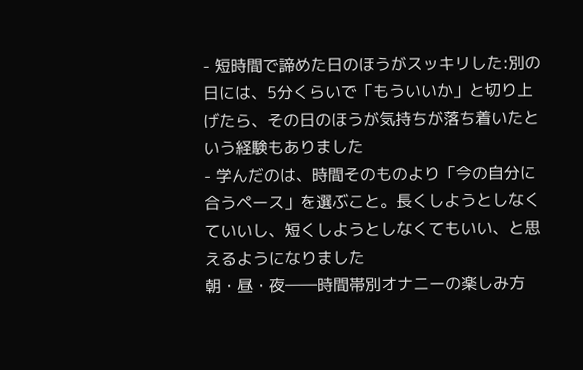- 短時間で諦めた日のほうがスッキリした:別の日には、5分くらいで「もういいか」と切り上げたら、その日のほうが気持ちが落ち着いたという経験もありました
- 学んだのは、時間そのものより「今の自分に合うペース」を選ぶこと。長くしようとしなくていいし、短くしようとしなくてもいい、と思えるようになりました
朝・昼・夜――時間帯別オナニーの楽しみ方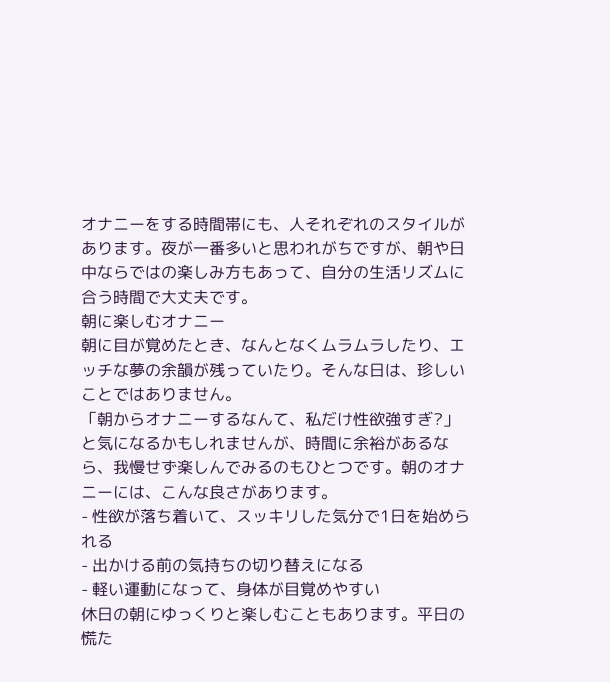オナニーをする時間帯にも、人それぞれのスタイルがあります。夜が一番多いと思われがちですが、朝や日中ならではの楽しみ方もあって、自分の生活リズムに合う時間で大丈夫です。
朝に楽しむオナニー
朝に目が覚めたとき、なんとなくムラムラしたり、エッチな夢の余韻が残っていたり。そんな日は、珍しいことではありません。
「朝からオナニーするなんて、私だけ性欲強すぎ?」と気になるかもしれませんが、時間に余裕があるなら、我慢せず楽しんでみるのもひとつです。朝のオナニーには、こんな良さがあります。
- 性欲が落ち着いて、スッキリした気分で1日を始められる
- 出かける前の気持ちの切り替えになる
- 軽い運動になって、身体が目覚めやすい
休日の朝にゆっくりと楽しむこともあります。平日の慌た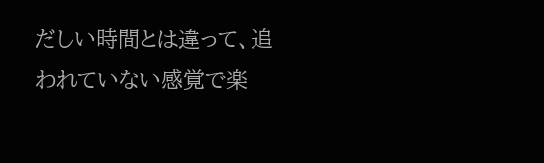だしい時間とは違って、追われていない感覚で楽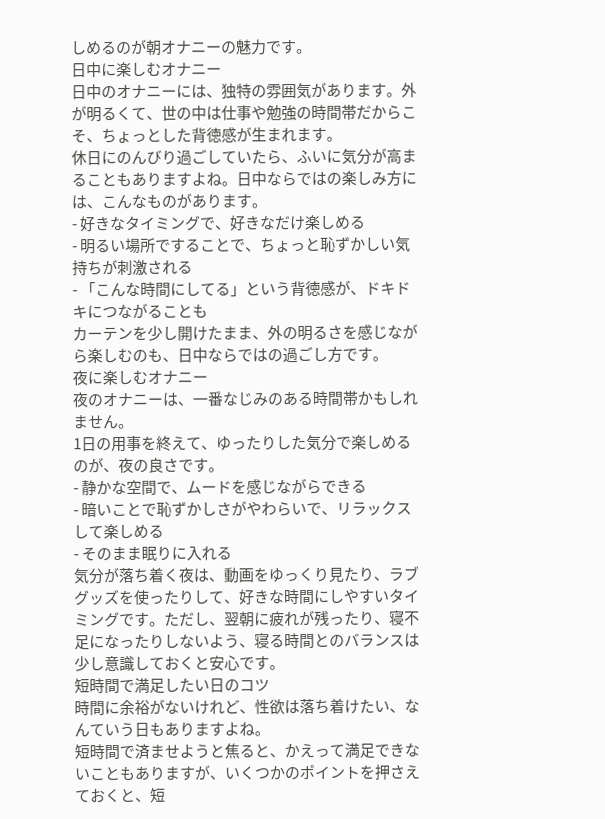しめるのが朝オナニーの魅力です。
日中に楽しむオナニー
日中のオナニーには、独特の雰囲気があります。外が明るくて、世の中は仕事や勉強の時間帯だからこそ、ちょっとした背徳感が生まれます。
休日にのんびり過ごしていたら、ふいに気分が高まることもありますよね。日中ならではの楽しみ方には、こんなものがあります。
- 好きなタイミングで、好きなだけ楽しめる
- 明るい場所ですることで、ちょっと恥ずかしい気持ちが刺激される
- 「こんな時間にしてる」という背徳感が、ドキドキにつながることも
カーテンを少し開けたまま、外の明るさを感じながら楽しむのも、日中ならではの過ごし方です。
夜に楽しむオナニー
夜のオナニーは、一番なじみのある時間帯かもしれません。
1日の用事を終えて、ゆったりした気分で楽しめるのが、夜の良さです。
- 静かな空間で、ムードを感じながらできる
- 暗いことで恥ずかしさがやわらいで、リラックスして楽しめる
- そのまま眠りに入れる
気分が落ち着く夜は、動画をゆっくり見たり、ラブグッズを使ったりして、好きな時間にしやすいタイミングです。ただし、翌朝に疲れが残ったり、寝不足になったりしないよう、寝る時間とのバランスは少し意識しておくと安心です。
短時間で満足したい日のコツ
時間に余裕がないけれど、性欲は落ち着けたい、なんていう日もありますよね。
短時間で済ませようと焦ると、かえって満足できないこともありますが、いくつかのポイントを押さえておくと、短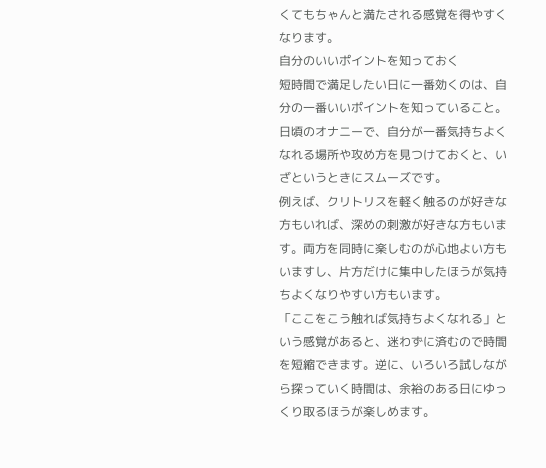くてもちゃんと満たされる感覚を得やすくなります。
自分のいいポイントを知っておく
短時間で満足したい日に一番効くのは、自分の一番いいポイントを知っていること。日頃のオナニーで、自分が一番気持ちよくなれる場所や攻め方を見つけておくと、いざというときにスムーズです。
例えば、クリトリスを軽く触るのが好きな方もいれば、深めの刺激が好きな方もいます。両方を同時に楽しむのが心地よい方もいますし、片方だけに集中したほうが気持ちよくなりやすい方もいます。
「ここをこう触れば気持ちよくなれる」という感覚があると、迷わずに済むので時間を短縮できます。逆に、いろいろ試しながら探っていく時間は、余裕のある日にゆっくり取るほうが楽しめます。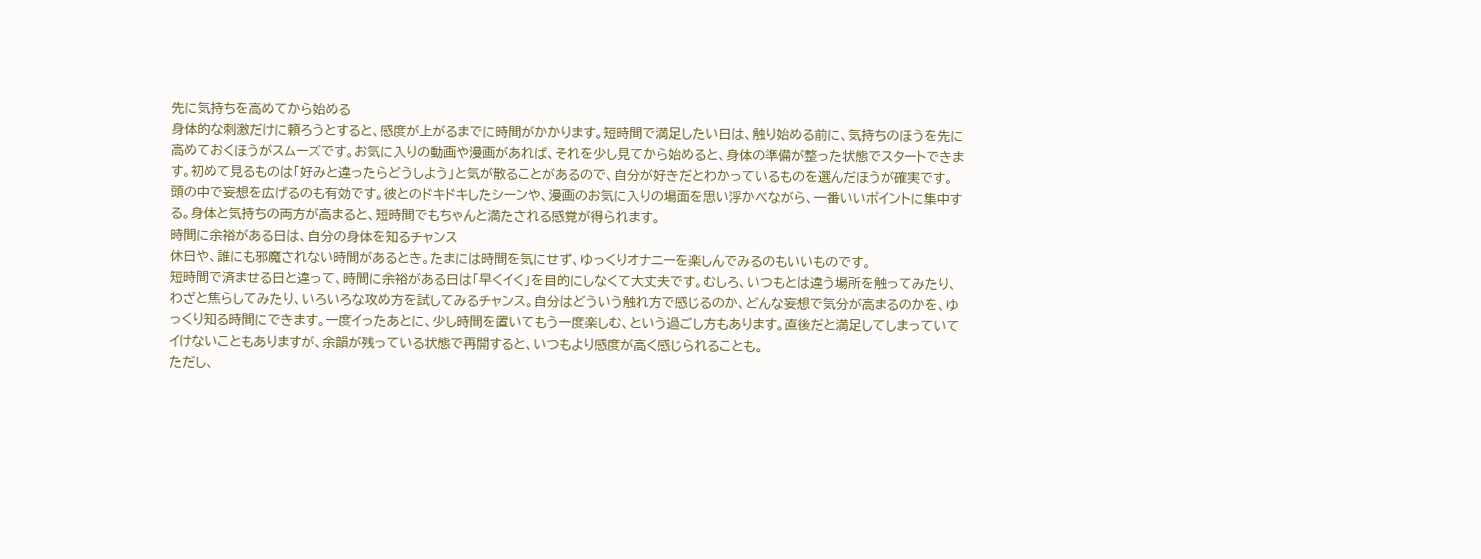先に気持ちを高めてから始める
身体的な刺激だけに頼ろうとすると、感度が上がるまでに時間がかかります。短時間で満足したい日は、触り始める前に、気持ちのほうを先に高めておくほうがスムーズです。お気に入りの動画や漫画があれば、それを少し見てから始めると、身体の準備が整った状態でスタートできます。初めて見るものは「好みと違ったらどうしよう」と気が散ることがあるので、自分が好きだとわかっているものを選んだほうが確実です。
頭の中で妄想を広げるのも有効です。彼とのドキドキしたシーンや、漫画のお気に入りの場面を思い浮かべながら、一番いいポイントに集中する。身体と気持ちの両方が高まると、短時間でもちゃんと満たされる感覚が得られます。
時間に余裕がある日は、自分の身体を知るチャンス
休日や、誰にも邪魔されない時間があるとき。たまには時間を気にせず、ゆっくりオナニーを楽しんでみるのもいいものです。
短時間で済ませる日と違って、時間に余裕がある日は「早くイく」を目的にしなくて大丈夫です。むしろ、いつもとは違う場所を触ってみたり、わざと焦らしてみたり、いろいろな攻め方を試してみるチャンス。自分はどういう触れ方で感じるのか、どんな妄想で気分が高まるのかを、ゆっくり知る時間にできます。一度イったあとに、少し時間を置いてもう一度楽しむ、という過ごし方もあります。直後だと満足してしまっていてイけないこともありますが、余韻が残っている状態で再開すると、いつもより感度が高く感じられることも。
ただし、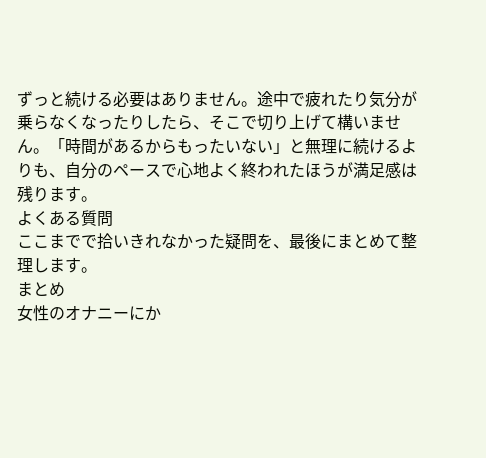ずっと続ける必要はありません。途中で疲れたり気分が乗らなくなったりしたら、そこで切り上げて構いません。「時間があるからもったいない」と無理に続けるよりも、自分のペースで心地よく終われたほうが満足感は残ります。
よくある質問
ここまでで拾いきれなかった疑問を、最後にまとめて整理します。
まとめ
女性のオナニーにか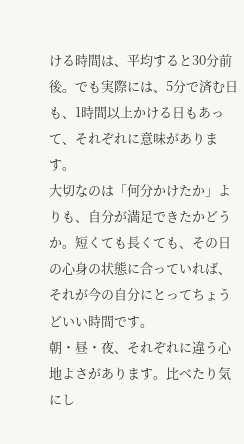ける時間は、平均すると30分前後。でも実際には、5分で済む日も、1時間以上かける日もあって、それぞれに意味があります。
大切なのは「何分かけたか」よりも、自分が満足できたかどうか。短くても長くても、その日の心身の状態に合っていれば、それが今の自分にとってちょうどいい時間です。
朝・昼・夜、それぞれに違う心地よさがあります。比べたり気にし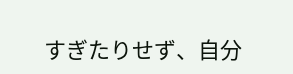すぎたりせず、自分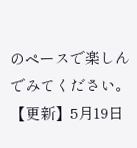のペースで楽しんでみてください。
【更新】5月19日